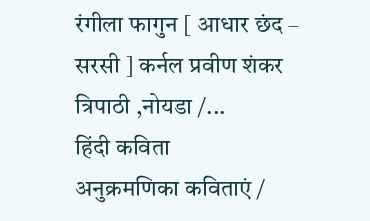रंगीला फागुन [ आधार छंद – सरसी ] कर्नल प्रवीण शंकर त्रिपाठी ,नोयडा /...
हिंदी कविता
अनुक्रमणिका कविताएं /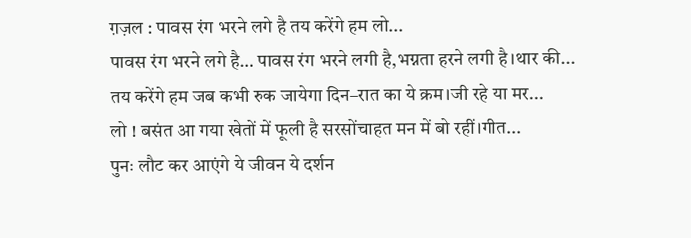ग़ज़ल : पावस रंग भरने लगे है तय करेंगे हम लो...
पावस रंग भरने लगे है… पावस रंग भरने लगी है,भग्नता हरने लगी है।थार की...
तय करेंगे हम जब कभी रुक जायेगा दिन–रात का ये क्रम।जी रहे या मर...
लो ! बसंत आ गया खेतों में फूली है सरसोंचाहत मन में बो रहीं।गीत...
पुनः लौट कर आएंगे ये जीवन ये दर्शन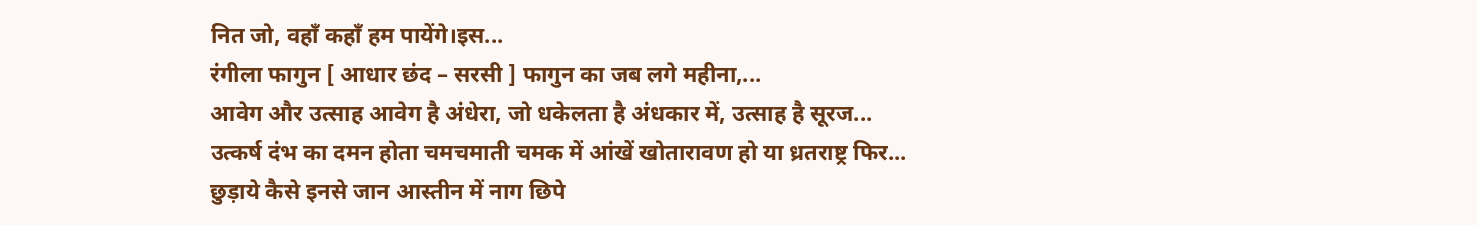नित जो, वहाँ कहाँ हम पायेंगे।इस...
रंगीला फागुन [ आधार छंद – सरसी ] फागुन का जब लगे महीना,...
आवेग और उत्साह आवेग है अंधेरा, जो धकेलता है अंधकार में, उत्साह है सूरज...
उत्कर्ष दंभ का दमन होता चमचमाती चमक में आंखें खोतारावण हो या ध्रतराष्ट्र फिर...
छुड़ाये कैसे इनसे जान आस्तीन में नाग छिपे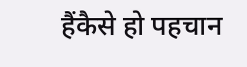हैंकैसे हो पहचान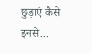छुड़ाएं कैसे इनसे...